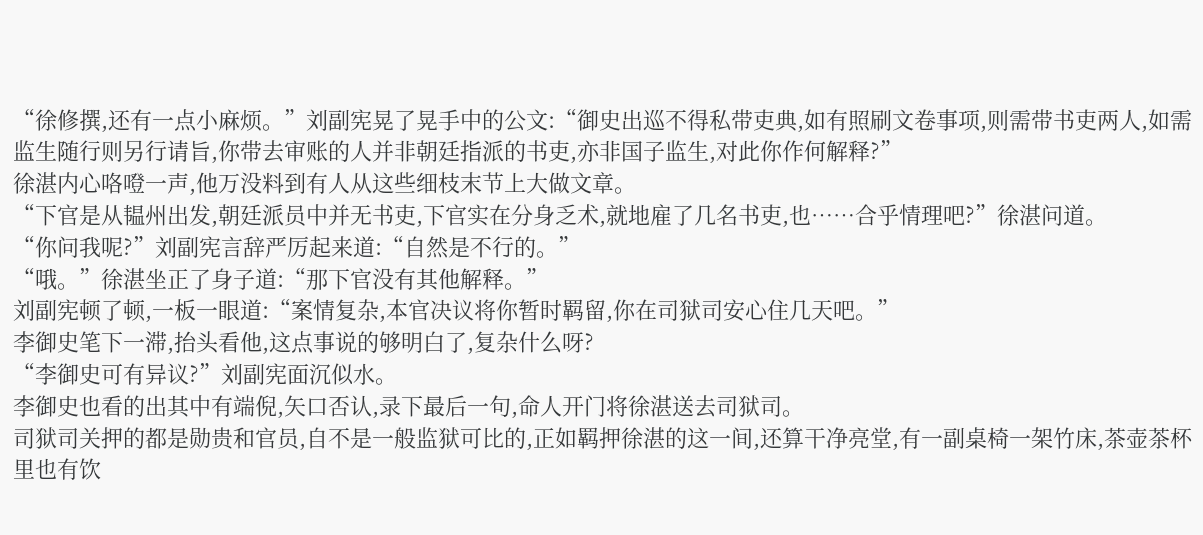“徐修撰,还有一点小麻烦。”刘副宪晃了晃手中的公文:“御史出巡不得私带吏典,如有照刷文卷事项,则需带书吏两人,如需监生随行则另行请旨,你带去审账的人并非朝廷指派的书吏,亦非国子监生,对此你作何解释?”
徐湛内心咯噔一声,他万没料到有人从这些细枝末节上大做文章。
“下官是从韫州出发,朝廷派员中并无书吏,下官实在分身乏术,就地雇了几名书吏,也……合乎情理吧?”徐湛问道。
“你问我呢?”刘副宪言辞严厉起来道:“自然是不行的。”
“哦。”徐湛坐正了身子道:“那下官没有其他解释。”
刘副宪顿了顿,一板一眼道:“案情复杂,本官决议将你暂时羁留,你在司狱司安心住几天吧。”
李御史笔下一滞,抬头看他,这点事说的够明白了,复杂什么呀?
“李御史可有异议?”刘副宪面沉似水。
李御史也看的出其中有端倪,矢口否认,录下最后一句,命人开门将徐湛送去司狱司。
司狱司关押的都是勋贵和官员,自不是一般监狱可比的,正如羁押徐湛的这一间,还算干净亮堂,有一副桌椅一架竹床,茶壶茶杯里也有饮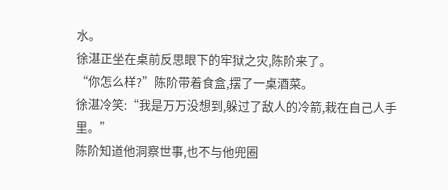水。
徐湛正坐在桌前反思眼下的牢狱之灾,陈阶来了。
“你怎么样?”陈阶带着食盒,摆了一桌酒菜。
徐湛冷笑:“我是万万没想到,躲过了敌人的冷箭,栽在自己人手里。”
陈阶知道他洞察世事,也不与他兜圈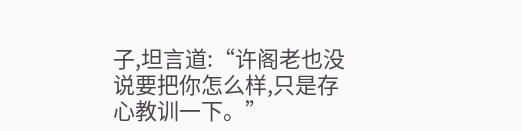子,坦言道:“许阁老也没说要把你怎么样,只是存心教训一下。”